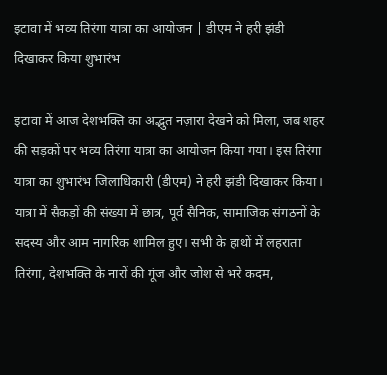इटावा में भव्य तिरंगा यात्रा का आयोजन | डीएम ने हरी झंडी दिखाकर किया शुभारंभ

इटावा में आज देशभक्ति का अद्भुत नज़ारा देखने को मिला, जब शहर की सड़कों पर भव्य तिरंगा यात्रा का आयोजन किया गया। इस तिरंगा यात्रा का शुभारंभ जिलाधिकारी (डीएम) ने हरी झंडी दिखाकर किया। यात्रा में सैकड़ों की संख्या में छात्र, पूर्व सैनिक, सामाजिक संगठनों के सदस्य और आम नागरिक शामिल हुए। सभी के हाथों में लहराता तिरंगा, देशभक्ति के नारों की गूंज और जोश से भरे कदम,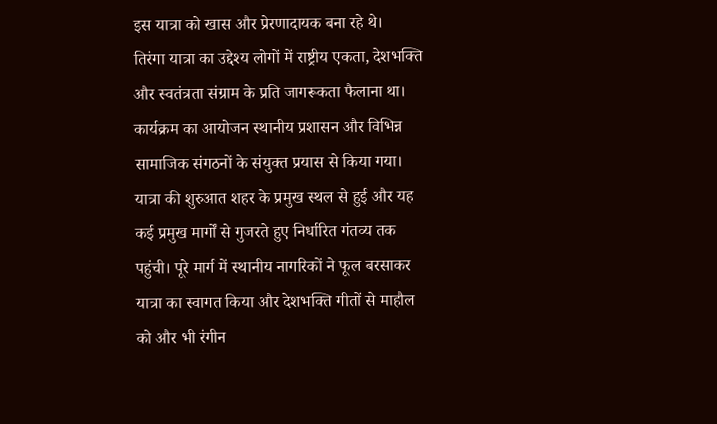इस यात्रा को खास और प्रेरणादायक बना रहे थे।
तिरंगा यात्रा का उद्देश्य लोगों में राष्ट्रीय एकता, देशभक्ति और स्वतंत्रता संग्राम के प्रति जागरूकता फैलाना था। कार्यक्रम का आयोजन स्थानीय प्रशासन और विभिन्न सामाजिक संगठनों के संयुक्त प्रयास से किया गया। यात्रा की शुरुआत शहर के प्रमुख स्थल से हुई और यह कई प्रमुख मार्गों से गुजरते हुए निर्धारित गंतव्य तक पहुंची। पूरे मार्ग में स्थानीय नागरिकों ने फूल बरसाकर यात्रा का स्वागत किया और देशभक्ति गीतों से माहौल को और भी रंगीन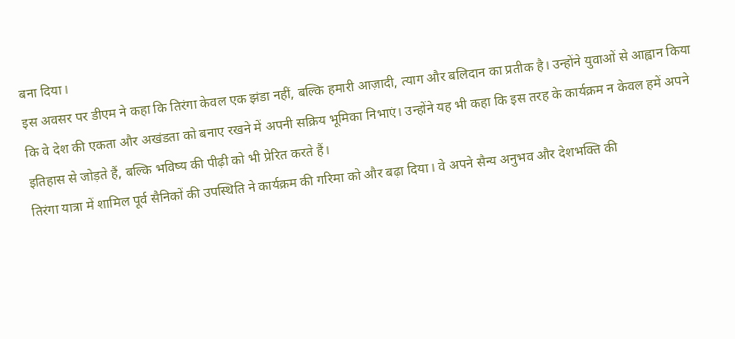बना दिया।
इस अवसर पर डीएम ने कहा कि तिरंगा केवल एक झंडा नहीं, बल्कि हमारी आज़ादी, त्याग और बलिदान का प्रतीक है। उन्होंने युवाओं से आह्वान किया कि वे देश की एकता और अखंडता को बनाए रखने में अपनी सक्रिय भूमिका निभाएं। उन्होंने यह भी कहा कि इस तरह के कार्यक्रम न केवल हमें अपने इतिहास से जोड़ते हैं, बल्कि भविष्य की पीढ़ी को भी प्रेरित करते हैं।
तिरंगा यात्रा में शामिल पूर्व सैनिकों की उपस्थिति ने कार्यक्रम की गरिमा को और बढ़ा दिया। वे अपने सैन्य अनुभव और देशभक्ति की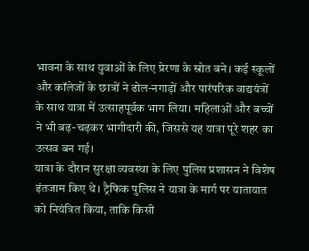भावना के साथ युवाओं के लिए प्रेरणा के स्रोत बने। कई स्कूलों और कॉलेजों के छात्रों ने ढोल-नगाड़ों और पारंपरिक वाद्ययंत्रों के साथ यात्रा में उत्साहपूर्वक भाग लिया। महिलाओं और बच्चों ने भी बढ़-चढ़कर भागीदारी की, जिससे यह यात्रा पूरे शहर का उत्सव बन गई।
यात्रा के दौरान सुरक्षा व्यवस्था के लिए पुलिस प्रशासन ने विशेष इंतजाम किए थे। ट्रैफिक पुलिस ने यात्रा के मार्ग पर यातायात को नियंत्रित किया, ताकि किसी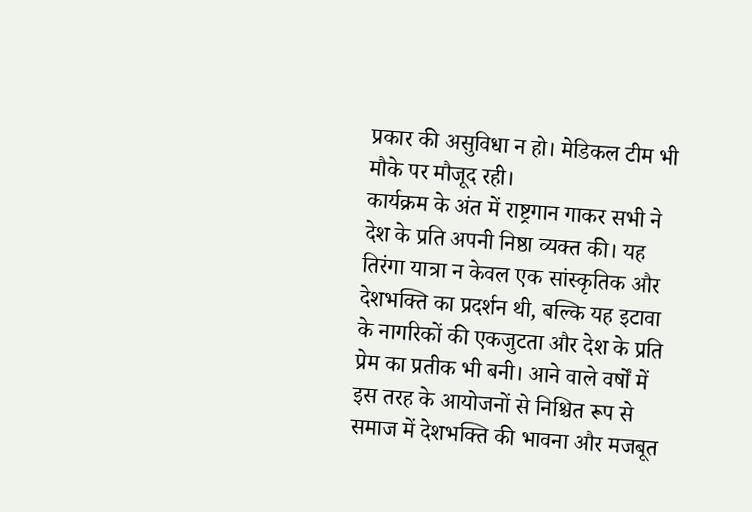प्रकार की असुविधा न हो। मेडिकल टीम भी मौके पर मौजूद रही।
कार्यक्रम के अंत में राष्ट्रगान गाकर सभी ने देश के प्रति अपनी निष्ठा व्यक्त की। यह तिरंगा यात्रा न केवल एक सांस्कृतिक और देशभक्ति का प्रदर्शन थी, बल्कि यह इटावा के नागरिकों की एकजुटता और देश के प्रति प्रेम का प्रतीक भी बनी। आने वाले वर्षों में इस तरह के आयोजनों से निश्चित रूप से समाज में देशभक्ति की भावना और मजबूत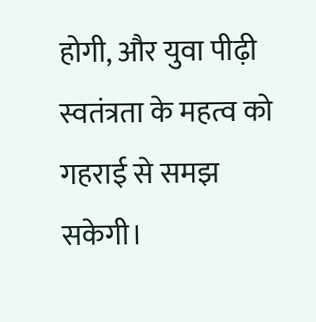होगी, और युवा पीढ़ी स्वतंत्रता के महत्व को गहराई से समझ सकेगी।